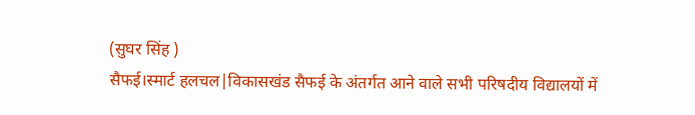(सुघर सिंह )
सैफई।स्मार्ट हलचल|विकासखंड सैफई के अंतर्गत आने वाले सभी परिषदीय विद्यालयों में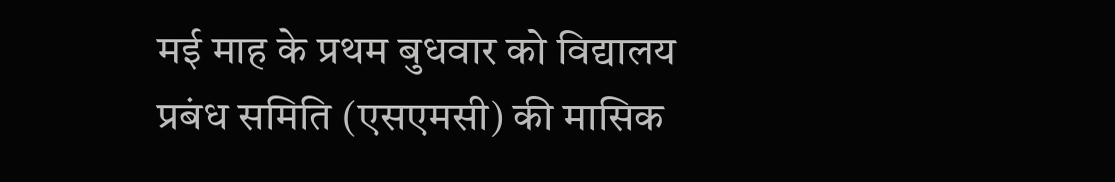मई माह के प्रथम बुधवार को विद्यालय प्रबंध समिति (एसएमसी) की मासिक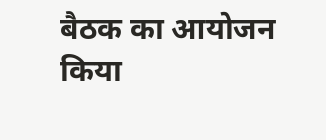बैठक का आयोजन किया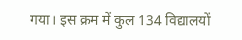गया। इस क्रम में कुल 134 विद्यालयों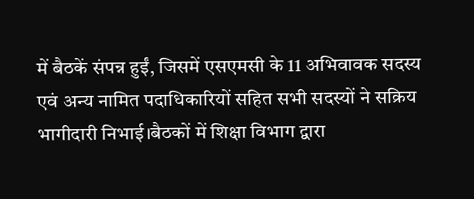में बैठकें संपन्न हुईं, जिसमें एसएमसी के 11 अभिवावक सदस्य एवं अन्य नामित पदाधिकारियों सहित सभी सदस्यों ने सक्रिय भागीदारी निभाई।बैठकों में शिक्षा विभाग द्वारा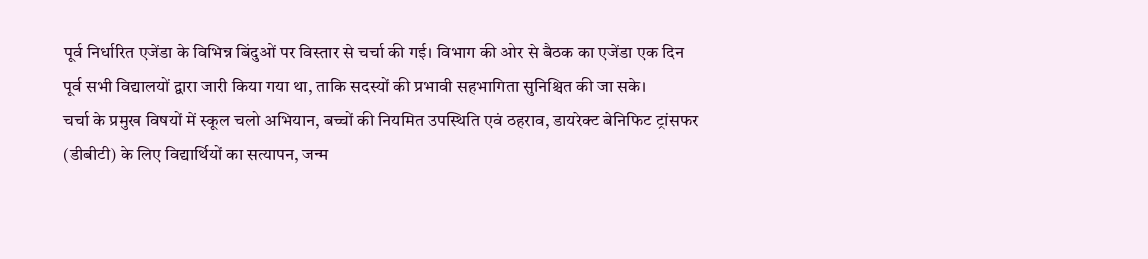पूर्व निर्धारित एजेंडा के विभिन्न बिंदुओं पर विस्तार से चर्चा की गई। विभाग की ओर से बैठक का एजेंडा एक दिन पूर्व सभी विद्यालयों द्वारा जारी किया गया था, ताकि सदस्यों की प्रभावी सहभागिता सुनिश्चित की जा सके।
चर्चा के प्रमुख विषयों में स्कूल चलो अभियान, बच्चों की नियमित उपस्थिति एवं ठहराव, डायरेक्ट बेनिफिट ट्रांसफर (डीबीटी) के लिए विद्यार्थियों का सत्यापन, जन्म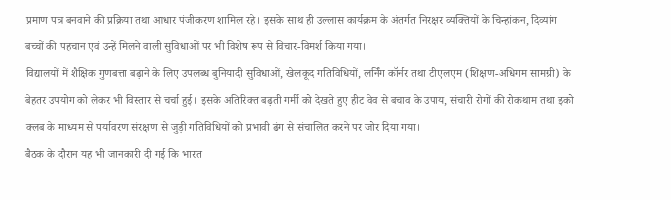प्रमाण पत्र बनवाने की प्रक्रिया तथा आधार पंजीकरण शामिल रहे। इसके साथ ही उल्लास कार्यक्रम के अंतर्गत निरक्षर व्यक्तियों के चिन्हांकन, दिव्यांग बच्चों की पहचान एवं उन्हें मिलने वाली सुविधाओं पर भी विशेष रूप से विचार-विमर्श किया गया।
विद्यालयों में शैक्षिक गुणबत्ता बढ़ाने के लिए उपलब्ध बुनियादी सुविधाओं, खेलकूद गतिविधियों, लर्निंग कॉर्नर तथा टीएलएम (शिक्षण-अधिगम सामग्री) के बेहतर उपयोग को लेकर भी विस्तार से चर्चा हुई। इसके अतिरिक्त बढ़ती गर्मी को देखते हुए हीट वेव से बचाव के उपाय, संचारी रोगों की रोकथाम तथा इको क्लब के माध्यम से पर्यावरण संरक्षण से जुड़ी गतिविधियों को प्रभावी ढंग से संचालित करने पर जोर दिया गया।
बैठक के दौरान यह भी जानकारी दी गई कि भारत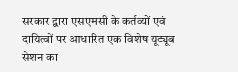सरकार द्वारा एसएमसी के कर्तव्यों एवं दायित्वों पर आधारित एक विशेष यूट्यूब सेशन का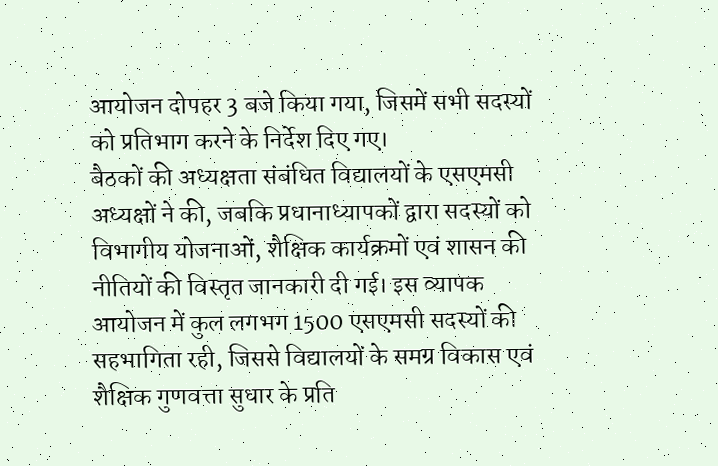आयोजन दोपहर 3 बजे किया गया, जिसमें सभी सदस्यों को प्रतिभाग करने के निर्देश दिए गए।
बैठकों की अध्यक्षता संबंधित विद्यालयों के एसएमसी अध्यक्षों ने की, जबकि प्रधानाध्यापकों द्वारा सदस्यों को विभागीय योजनाओं, शैक्षिक कार्यक्रमों एवं शासन की नीतियों की विस्तृत जानकारी दी गई। इस व्यापक आयोजन में कुल लगभग 1500 एसएमसी सदस्यों की सहभागिता रही, जिससे विद्यालयों के समग्र विकास एवं शैक्षिक गुणवत्ता सुधार के प्रति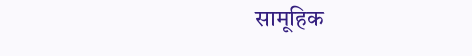सामूहिक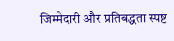जिम्मेदारी और प्रतिबद्धता स्पष्ट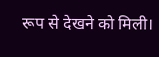रूप से देखने को मिली।